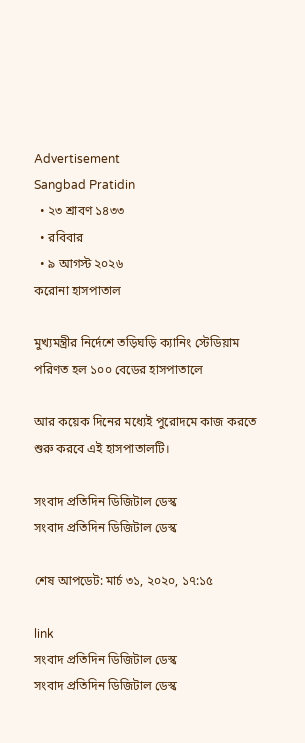Advertisement
Sangbad Pratidin
  • ২৩ শ্রাবণ ১৪৩৩
  • রবিবার
  • ৯ আগস্ট ২০২৬
করোনা হাসপাতাল

মুখ্যমন্ত্রীর নির্দেশে তড়িঘড়ি ক্যানিং স্টেডিয়াম পরিণত হল ১০০ বেডের হাসপাতালে

আর কয়েক দিনের মধ্যেই পুরোদমে কাজ করতে শুরু করবে এই হাসপাতালটি।

সংবাদ প্রতিদিন ডিজিটাল ডেস্ক
সংবাদ প্রতিদিন ডিজিটাল ডেস্ক

শেষ আপডেট: মার্চ ৩১, ২০২০, ১৭:১৫

link
সংবাদ প্রতিদিন ডিজিটাল ডেস্ক
সংবাদ প্রতিদিন ডিজিটাল ডেস্ক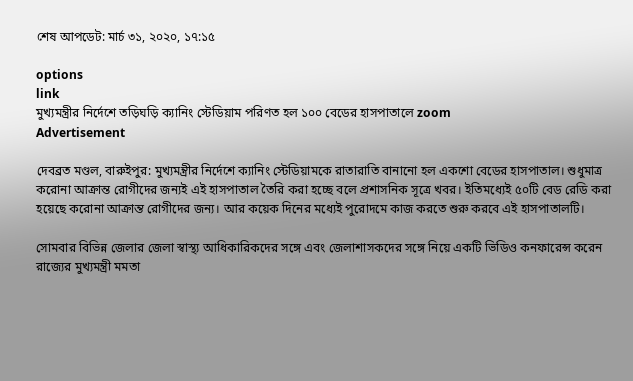শেষ আপডেট: মার্চ ৩১, ২০২০, ১৭:১৫

options
link
মুখ্যমন্ত্রীর নির্দেশে তড়িঘড়ি ক্যানিং স্টেডিয়াম পরিণত হল ১০০ বেডের হাসপাতালে zoom
Advertisement

দেবব্রত মণ্ডল, বারুইপুর: মুখ্যমন্ত্রীর নির্দেশে ক্যানিং স্টেডিয়ামকে রাতারাতি বানানো হল একশো বেডের হাসপাতাল। শুধুমাত্র করোনা আক্রান্ত রোগীদের জন্যই এই হাসপাতাল তৈরি করা হচ্ছে বলে প্রশাসনিক সূত্রে খবর। ইতিমধ্যেই ৫০টি বেড রেডি করা হয়েছে করোনা আক্রান্ত রোগীদের জন্য। আর কয়েক দিনের মধ্যেই পুরোদমে কাজ করতে শুরু করবে এই হাসপাতালটি।

সোমবার বিভিন্ন জেলার জেলা স্বাস্থ্য আধিকারিকদের সঙ্গে এবং জেলাশাসকদের সঙ্গে নিয়ে একটি ভিডিও কনফারেন্স করেন রাজ্যের মুখ্যমন্ত্রী মমতা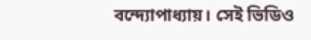বন্দ্যোপাধ্যায়। সেই ভিডিও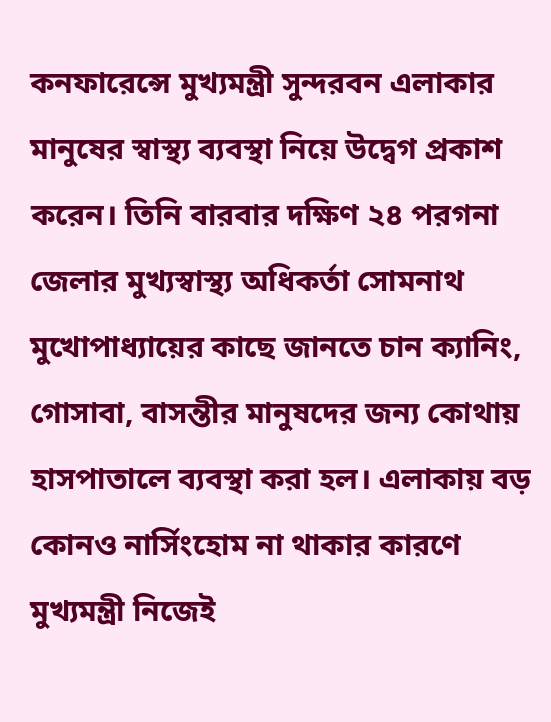কনফারেন্সে মুখ্যমন্ত্রী সুন্দরবন এলাকার মানুষের স্বাস্থ্য ব্যবস্থা নিয়ে উদ্বেগ প্রকাশ করেন। তিনি বারবার দক্ষিণ ২৪ পরগনা জেলার মুখ্যস্বাস্থ্য অধিকর্তা সোমনাথ মুখোপাধ্যায়ের কাছে জানতে চান ক্যানিং, গোসাবা, বাসন্তীর মানুষদের জন্য কোথায় হাসপাতালে ব্যবস্থা করা হল। এলাকায় বড় কোনও নার্সিংহোম না থাকার কারণে মুখ্যমন্ত্রী নিজেই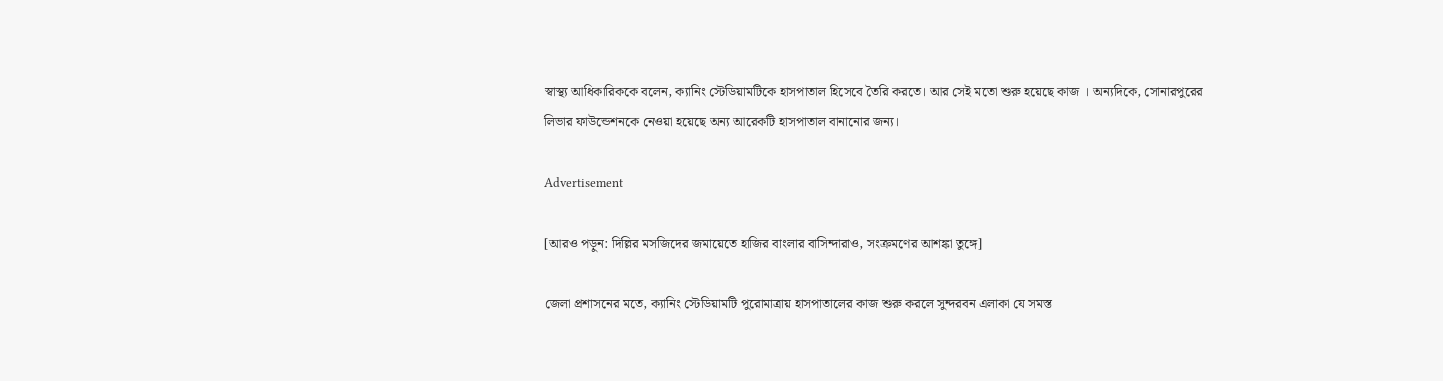স্বাস্থ্য আধিকারিককে বলেন, ক্যানিং স্টেডিয়ামটিকে হাসপাতাল হিসেবে তৈরি করতে। আর সেই মতো শুরু হয়েছে কাজ । অন্যদিকে, সোনারপুরের লিভার ফাউন্ডেশনকে নেওয়া হয়েছে অন্য আরেকটি হাসপাতাল বানানোর জন্য।

Advertisement

[আরও পড়ুন: দিল্লির মসজিদের জমায়েতে হাজির বাংলার বাসিন্দারাও, সংক্রমণের আশঙ্কা তুঙ্গে]

জেলা প্রশাসনের মতে, ক্যানিং স্টেডিয়ামটি পুরোমাত্রায় হাসপাতালের কাজ শুরু করলে সুন্দরবন এলাকা যে সমস্ত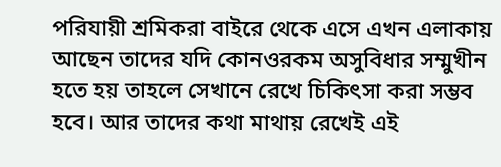পরিযায়ী শ্রমিকরা বাইরে থেকে এসে এখন এলাকায় আছেন তাদের যদি কোনওরকম অসুবিধার সম্মুখীন হতে হয় তাহলে সেখানে রেখে চিকিৎসা করা সম্ভব হবে। আর তাদের কথা মাথায় রেখেই এই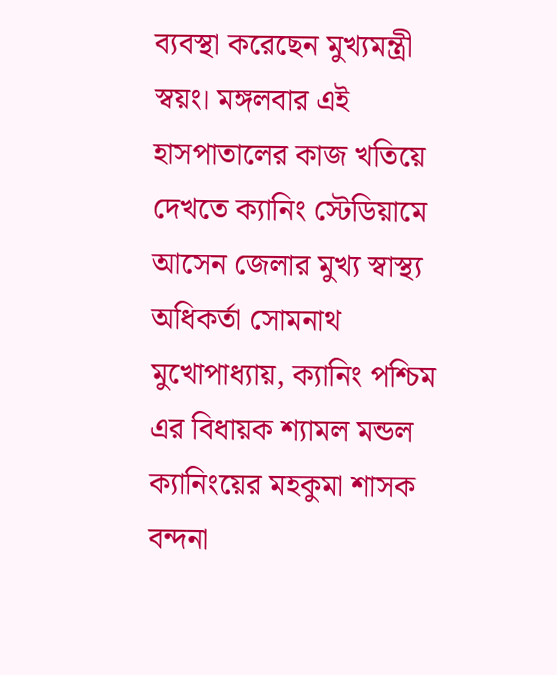ব্যবস্থা করেছেন মুখ্যমন্ত্রী স্বয়ং। মঙ্গলবার এই হাসপাতালের কাজ খতিয়ে দেখতে ক্যানিং স্টেডিয়ামে আসেন জেলার মুখ্য স্বাস্থ্য অধিকর্তা সোমনাথ মুখোপাধ্যায়, ক্যানিং পশ্চিম এর বিধায়ক শ্যামল মন্ডল ক্যানিংয়ের মহকুমা শাসক বন্দনা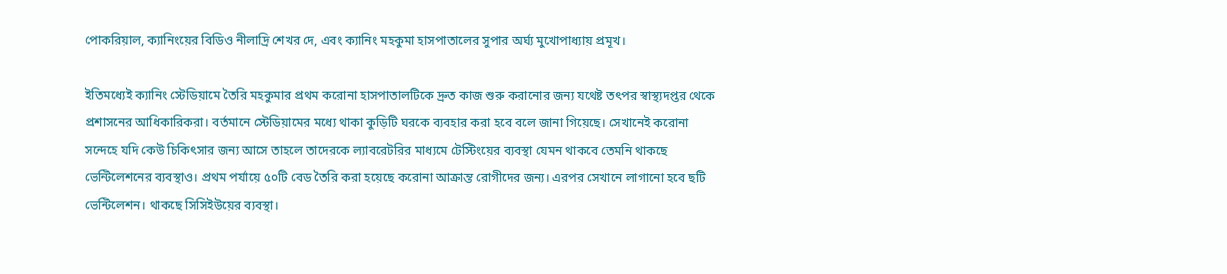পোকরিয়াল, ক্যানিংয়ের বিডিও নীলাদ্রি শেখর দে, এবং ক্যানিং মহকুমা হাসপাতালের সুপার অর্ঘ্য মুখোপাধ্যায় প্রমূখ।

ইতিমধ্যেই ক্যানিং স্টেডিয়ামে তৈরি মহকুমার প্রথম করোনা হাসপাতালটিকে দ্রুত কাজ শুরু করানোর জন্য যথেষ্ট তৎপর স্বাস্থ্যদপ্তর থেকে প্রশাসনের আধিকারিকরা। বর্তমানে স্টেডিয়ামের মধ্যে থাকা কুড়িটি ঘরকে ব্যবহার করা হবে বলে জানা গিয়েছে। সেখানেই করোনা সন্দেহে যদি কেউ চিকিৎসার জন্য আসে তাহলে তাদেরকে ল্যাবরেটরির মাধ্যমে টেস্টিংয়ের ব্যবস্থা যেমন থাকবে তেমনি থাকছে ভেন্টিলেশনের ব্যবস্থাও। প্রথম পর্যায়ে ৫০টি বেড তৈরি করা হয়েছে করোনা আক্রান্ত রোগীদের জন্য। এরপর সেখানে লাগানো হবে ছটি ভেন্টিলেশন। থাকছে সিসিইউয়ের ব্যবস্থা।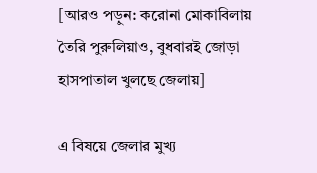[আরও পড়ুন: করোনা মোকাবিলায় তৈরি পুরুলিয়াও, বুধবারই জোড়া হাসপাতাল খুলছে জেলায়]

এ বিষয়ে জেলার মুখ্য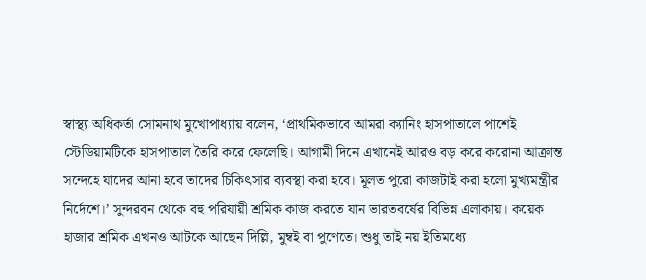স্বাস্থ্য অধিকর্তা সোমনাথ মুখোপাধ্যায় বলেন, ‘প্রাথমিকভাবে আমরা ক্যানিং হাসপাতালে পাশেই স্টেডিয়ামটিকে হাসপাতাল তৈরি করে ফেলেছি। আগামী দিনে এখানেই আরও বড় করে করোনা আক্রান্ত সন্দেহে যাদের আনা হবে তাদের চিকিৎসার ব্যবস্থা করা হবে। মূলত পুরো কাজটাই করা হলো মুখ্যমন্ত্রীর নির্দেশে।’ সুন্দরবন থেকে বহু পরিযায়ী শ্রমিক কাজ করতে যান ভারতবর্ষের বিভিন্ন এলাকায়। কয়েক হাজার শ্রমিক এখনও আটকে আছেন দিল্লি, মুম্বই বা পুণেতে। শুধু তাই নয় ইতিমধ্যে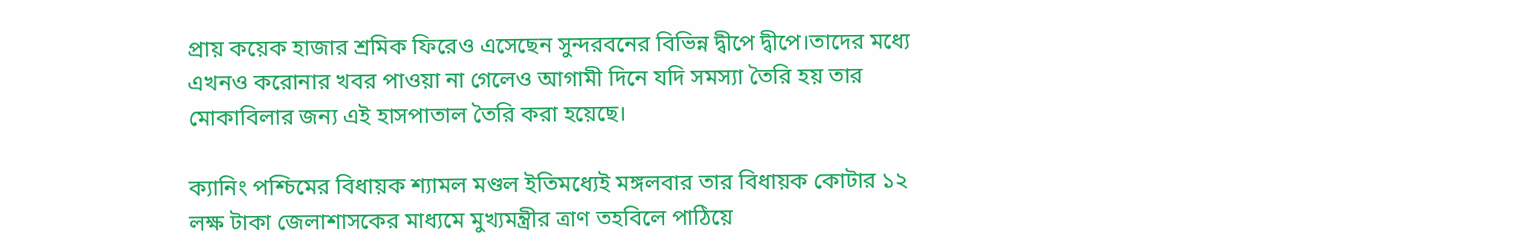প্রায় কয়েক হাজার শ্রমিক ফিরেও এসেছেন সুন্দরবনের বিভিন্ন দ্বীপে দ্বীপে।তাদের মধ্যে এখনও করোনার খবর পাওয়া না গেলেও আগামী দিনে যদি সমস্যা তৈরি হয় তার মোকাবিলার জন্য এই হাসপাতাল তৈরি করা হয়েছে।

ক্যানিং পশ্চিমের বিধায়ক শ্যামল মণ্ডল ইতিমধ্যেই মঙ্গলবার তার বিধায়ক কোটার ১২ লক্ষ টাকা জেলাশাসকের মাধ্যমে মুখ্যমন্ত্রীর ত্রাণ তহবিলে পাঠিয়ে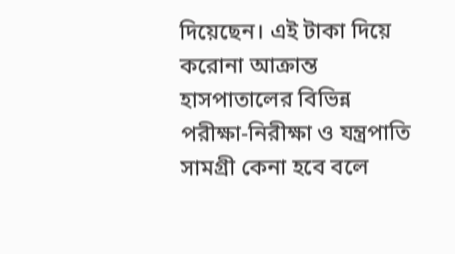দিয়েছেন। এই টাকা দিয়ে করোনা আক্রান্ত হাসপাতালের বিভিন্ন পরীক্ষা-নিরীক্ষা ও যন্ত্রপাতি সামগ্রী কেনা হবে বলে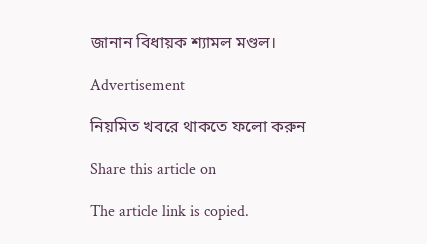জানান বিধায়ক শ্যামল মণ্ডল।

Advertisement

নিয়মিত খবরে থাকতে ফলো করুন

Share this article on

The article link is copied.